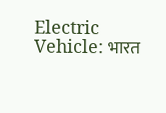Electric Vehicle: भारत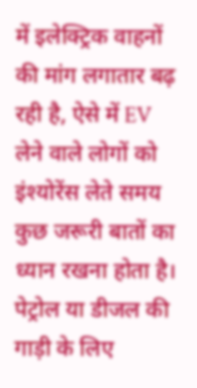में इलेक्ट्रिक वाहनों की मांग लगातार बढ़ रही है, ऐसे में EV लेने वाले लोगों को इंश्योरेंस लेते समय कुछ जरूरी बातों का ध्यान रखना होता है। पेट्रोल या डीजल की गाड़ी के लिए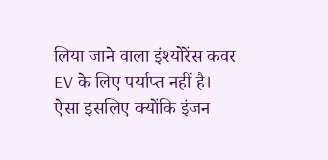लिया जाने वाला इंश्योरेंस कवर EV के लिए पर्याप्त नहीं है। ऐसा इसलिए क्योंकि इंजन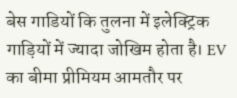बेस गाडियों कि तुलना में इलेक्ट्रिक गाड़ियों में ज्यादा जोखिम होता है। EV का बीमा प्रीमियम आमतौर पर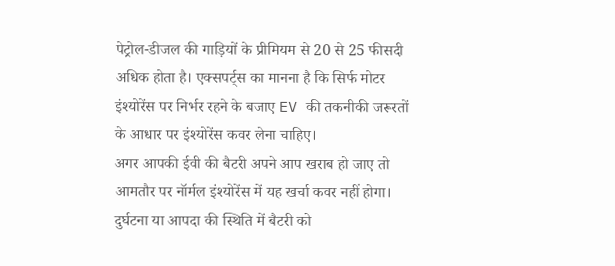पेट्रोल-डीजल की गाड़ियों के प्रीमियम से 20 से 25 फीसदी अधिक होता है। एक्सपर्ट्स का मानना है कि सिर्फ मोटर इंश्योरेंस पर निर्भर रहने के बजाए EV की तकनीकी जरूरतों के आधार पर इंश्योरेंस कवर लेना चाहिए।
अगर आपकी ईवी की बैटरी अपने आप खराब हो जाए तो आमतौर पर नॉर्मल इंश्योरेंस में यह खर्चा कवर नहीं होगा। दुर्घटना या आपदा की स्थिति में बैटरी को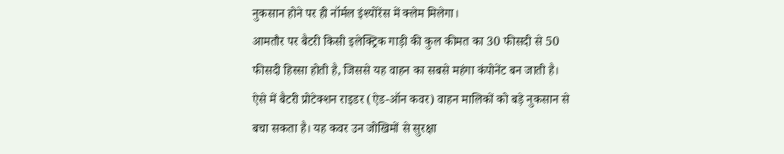नुकसान होने पर ही नॉर्मल इंश्योरेंस में क्लेम मिलेगा।
आमतौर पर बैटरी किसी इलेक्ट्रिक गाड़ी की कुल कीमत का 30 फीसदी से 50 फीसदी हिस्सा होती है, जिससे यह वाहन का सबसे महंगा कंपोनेंट बन जाती है। ऐसे में बैटरी प्रोटेक्शन राइडर (ऐड-ऑन कवर) वाहन मालिकों को बड़े नुकसान से बचा सकता है। यह कवर उन जोखिमों से सुरक्षा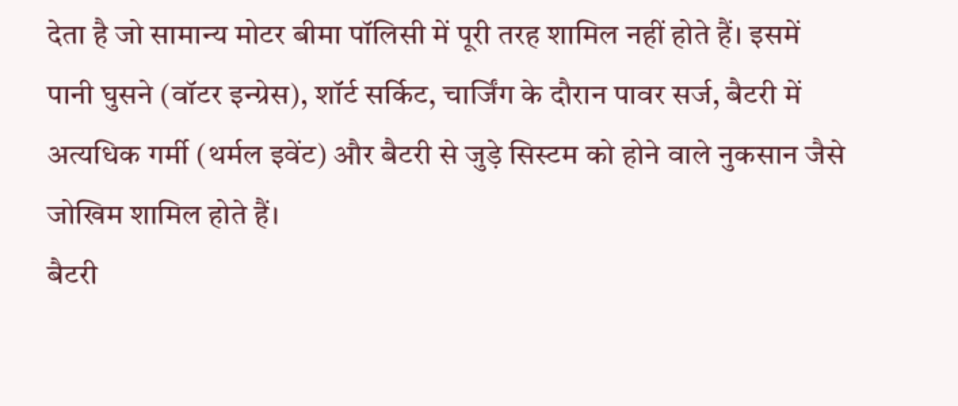देता है जो सामान्य मोटर बीमा पॉलिसी में पूरी तरह शामिल नहीं होते हैं। इसमें पानी घुसने (वॉटर इन्ग्रेस), शॉर्ट सर्किट, चार्जिंग के दौरान पावर सर्ज, बैटरी में अत्यधिक गर्मी (थर्मल इवेंट) और बैटरी से जुड़े सिस्टम को होने वाले नुकसान जैसे जोखिम शामिल होते हैं।
बैटरी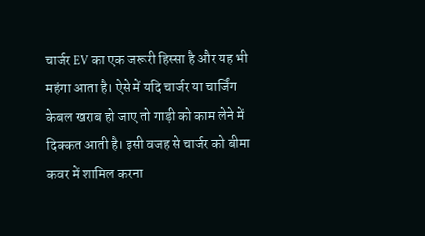चार्जर EV का एक जरूरी हिस्सा है और यह भी महंगा आता है। ऐसे में यदि चार्जर या चार्जिंग केबल खराब हो जाए तो गाड़ी को काम लेने में दिक्कत आती है। इसी वजह से चार्जर को बीमा कवर में शामिल करना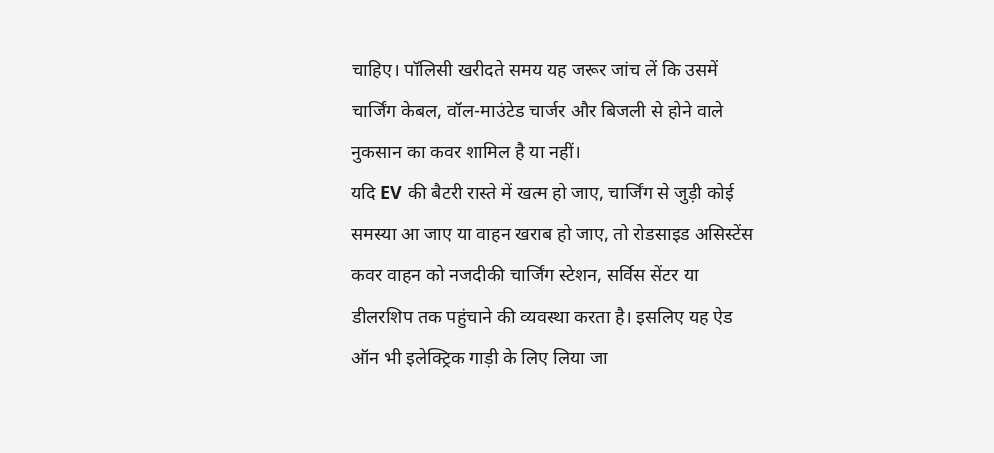चाहिए। पॉलिसी खरीदते समय यह जरूर जांच लें कि उसमें चार्जिंग केबल, वॉल-माउंटेड चार्जर और बिजली से होने वाले नुकसान का कवर शामिल है या नहीं।
यदि EV की बैटरी रास्ते में खत्म हो जाए, चार्जिंग से जुड़ी कोई समस्या आ जाए या वाहन खराब हो जाए, तो रोडसाइड असिस्टेंस कवर वाहन को नजदीकी चार्जिंग स्टेशन, सर्विस सेंटर या डीलरशिप तक पहुंचाने की व्यवस्था करता है। इसलिए यह ऐड ऑन भी इलेक्ट्रिक गाड़ी के लिए लिया जा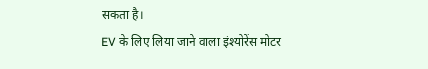सकता है।
EV के लिए लिया जाने वाला इंश्योरेंस मोटर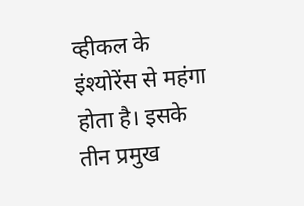व्हीकल के इंश्योरेंस से महंगा होता है। इसके तीन प्रमुख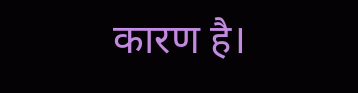कारण है।